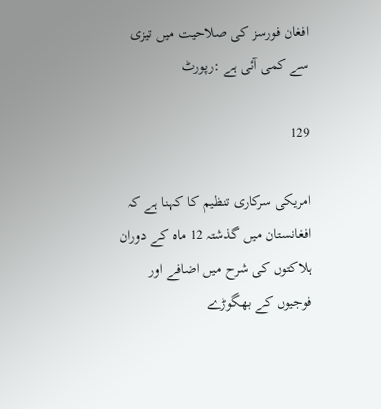افغان فورسز کی صلاحیت میں تیزی سے کمی آئی ہے :رپورٹ

129

امریکی سرکاری تنظیم کا کہنا ہے کہ افغانستان میں گذشتہ 12 ماہ کے دوران ہلاکتوں کی شرح میں اضافے اور فوجیوں کے بھگوڑے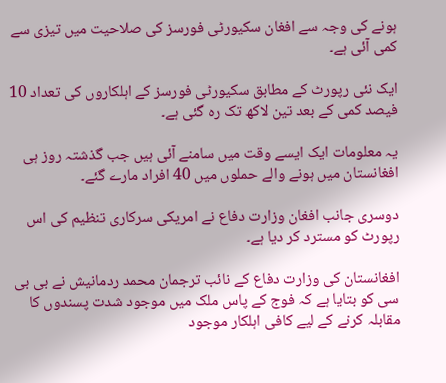ہونے کی وجہ سے افغان سکیورٹی فورسز کی صلاحیت میں تیزی سے کمی آئی ہے۔

ایک نئی رپورٹ کے مطابق سکیورٹی فورسز کے اہلکاروں کی تعداد 10 فیصد کمی کے بعد تین لاکھ تک رہ گئی ہے۔

یہ معلومات ایک ایسے وقت میں سامنے آئی ہیں جب گذشتہ روز ہی افغانستان میں ہونے والے حملوں میں 40 افراد مارے گئے۔

دوسری جانب افغان وزارت دفاع نے امریکی سرکاری تنظیم کی اس رپورٹ کو مسترد کر دیا ہے۔

افغانستان کی وزارت دفاع کے نائب ترجمان محمد ردمانیش نے بی بی سی کو بتایا ہے کہ فوج کے پاس ملک میں موجود شدت پسندوں کا مقابلہ کرنے کے لیے کافی اہلکار موجود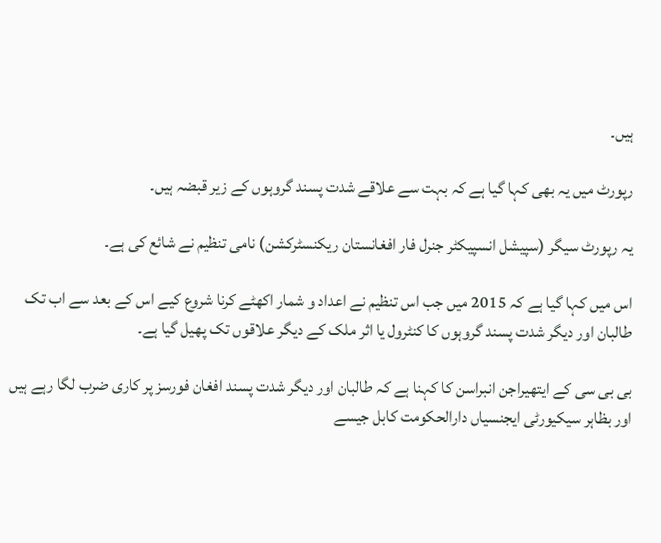ہیں۔

رپورٹ میں یہ بھی کہا گیا ہے کہ بہت سے علاقے شدت پسند گروہوں کے زیر قبضہ ہیں۔

یہ رپورٹ سیگر (سپیشل انسپیکٹر جنرل فار افغانستان ریکنسٹرکشن) نامی تنظیم نے شائع کی ہے۔

اس میں کہا گیا ہے کہ 2015 میں جب اس تنظیم نے اعداد و شمار اکھٹے کرنا شروع کیے اس کے بعد سے اب تک طالبان اور دیگر شدت پسند گروہوں کا کنٹرول یا اثر ملک کے دیگر علاقوں تک پھیل گیا ہے۔

بی بی سی کے ایتھیراجن انبراسن کا کہنا ہے کہ طالبان اور دیگر شدت پسند افغان فورسز پر کاری ضرب لگا رہے ہیں اور بظاہر سیکیورٹی ایجنسیاں دارالحکومت کابل جیسے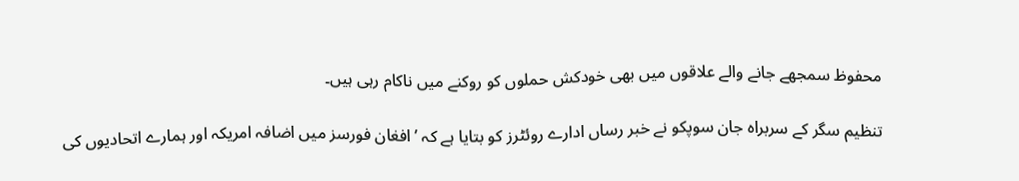محفوظ سمجھے جانے والے علاقوں میں بھی خودکش حملوں کو روکنے میں ناکام رہی ہیں۔

تنظیم سگر کے سربراہ جان سوپکو نے خبر رساں ادارے روئٹرز کو بتایا ہے کہ ’افغان فورسز میں اضافہ امریکہ اور ہمارے اتحادیوں کی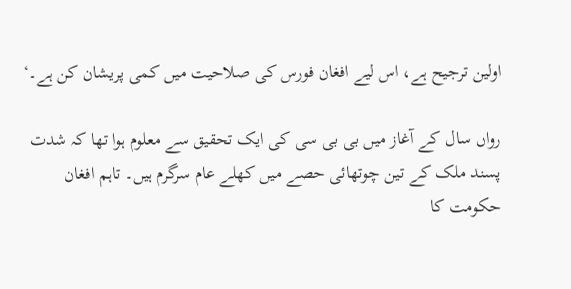اولین ترجیح ہے، اس لیے افغان فورس کی صلاحیت میں کمی پریشان کن ہے۔‘

رواں سال کے آغاز میں بی بی سی کی ایک تحقیق سے معلوم ہوا تھا کہ شدت پسند ملک کے تین چوتھائی حصے میں کھلے عام سرگرم ہیں۔ تاہم افغان حکومت کا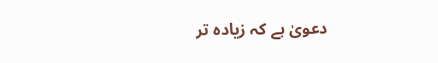دعویٰ ہے کہ زیادہ تر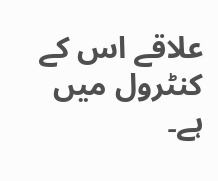علاقے اس کے کنٹرول میں ہے۔